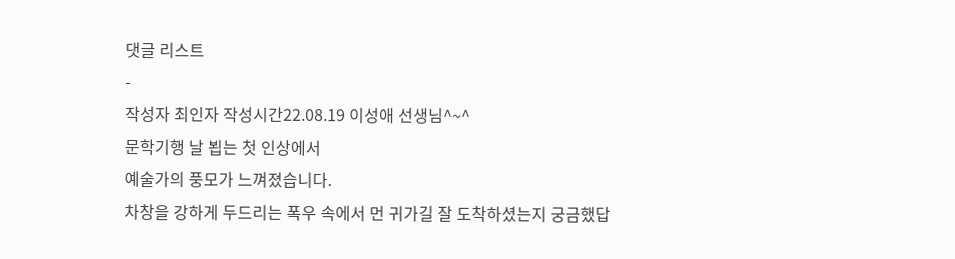댓글 리스트
-
작성자 최인자 작성시간22.08.19 이성애 선생님^~^
문학기행 날 뵙는 첫 인상에서
예술가의 풍모가 느껴졌습니다.
차창을 강하게 두드리는 폭우 속에서 먼 귀가길 잘 도착하셨는지 궁금했답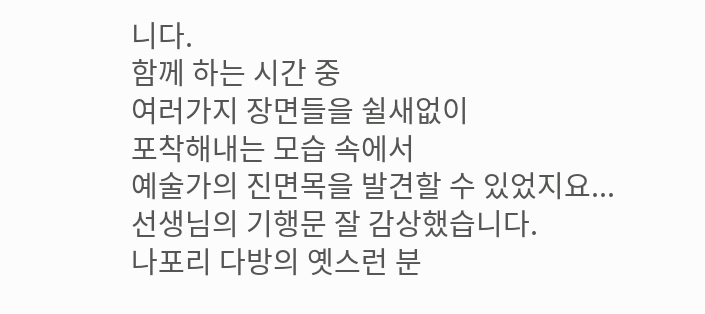니다.
함께 하는 시간 중
여러가지 장면들을 쉴새없이
포착해내는 모습 속에서
예술가의 진면목을 발견할 수 있었지요...
선생님의 기행문 잘 감상했습니다.
나포리 다방의 옛스런 분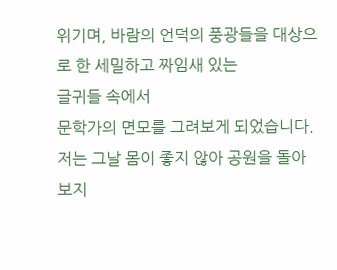위기며, 바람의 언덕의 풍광들을 대상으로 한 세밀하고 짜임새 있는
글귀들 속에서
문학가의 면모를 그려보게 되었습니다.
저는 그날 몸이 좋지 않아 공원을 돌아보지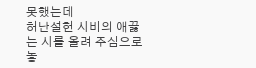못했는데
허난설헌 시비의 애끓는 시를 올려 주심으로 놓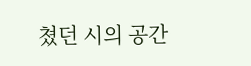쳤던 시의 공간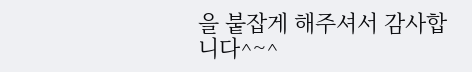을 붙잡게 해주셔서 감사합니다^~^